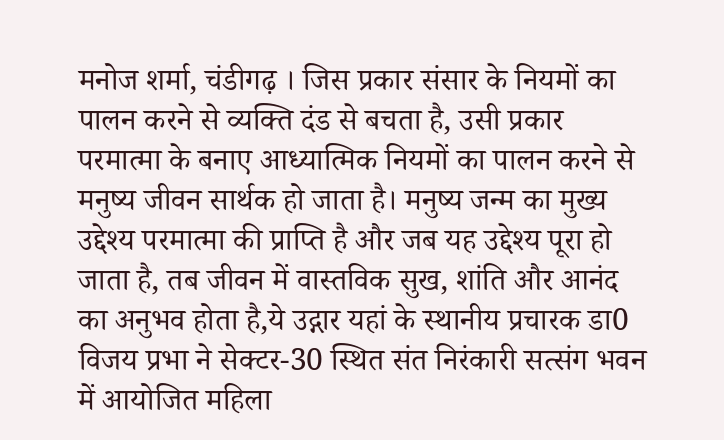मनोज शर्मा, चंडीगढ़ । जिस प्रकार संसार के नियमों का पालन करने से व्यक्ति दंड से बचता है, उसी प्रकार परमात्मा के बनाए आध्यात्मिक नियमों का पालन करने से मनुष्य जीवन सार्थक हो जाता है। मनुष्य जन्म का मुख्य उद्देश्य परमात्मा की प्राप्ति है और जब यह उद्देश्य पूरा हो जाता है, तब जीवन में वास्तविक सुख, शांति और आनंद का अनुभव होता है,ये उद्गार यहां के स्थानीय प्रचारक डा0 विजय प्रभा ने सेक्टर-30 स्थित संत निरंकारी सत्संग भवन में आयोजित महिला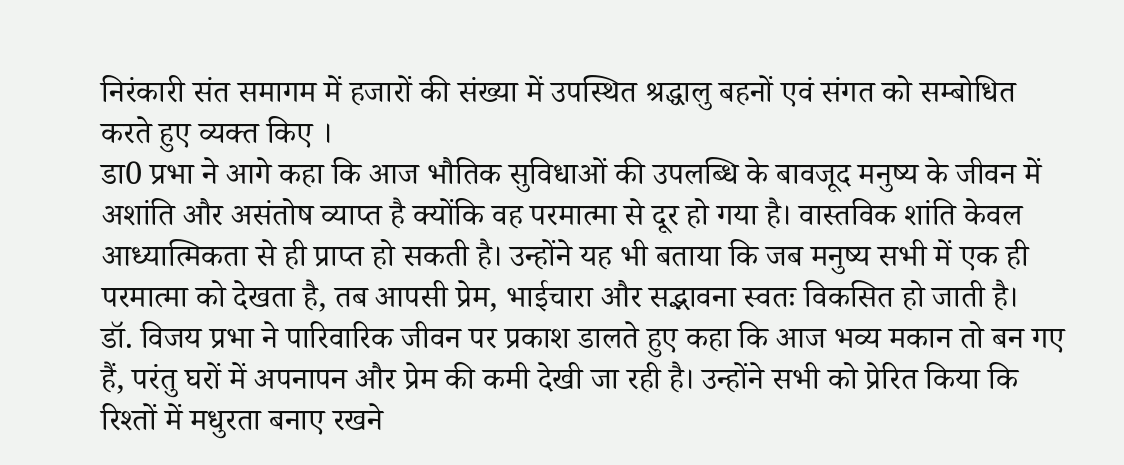निरंकारी संत समागम में हजारों की संख्या में उपस्थित श्रद्धालु बहनों एवं संगत को सम्बोधित करते हुए व्यक्त किए ।
डा0 प्रभा ने आगे कहा कि आज भौतिक सुविधाओं की उपलब्धि के बावजूद मनुष्य के जीवन में अशांति और असंतोष व्याप्त है क्योंकि वह परमात्मा से दूर हो गया है। वास्तविक शांति केवल आध्यात्मिकता से ही प्राप्त हो सकती है। उन्होंने यह भी बताया कि जब मनुष्य सभी में एक ही परमात्मा को देखता है, तब आपसी प्रेम, भाईचारा और सद्भावना स्वतः विकसित हो जाती है।
डॉ. विजय प्रभा ने पारिवारिक जीवन पर प्रकाश डालते हुए कहा कि आज भव्य मकान तो बन गए हैं, परंतु घरों में अपनापन और प्रेम की कमी देखी जा रही है। उन्होंने सभी को प्रेरित किया कि रिश्तों में मधुरता बनाए रखने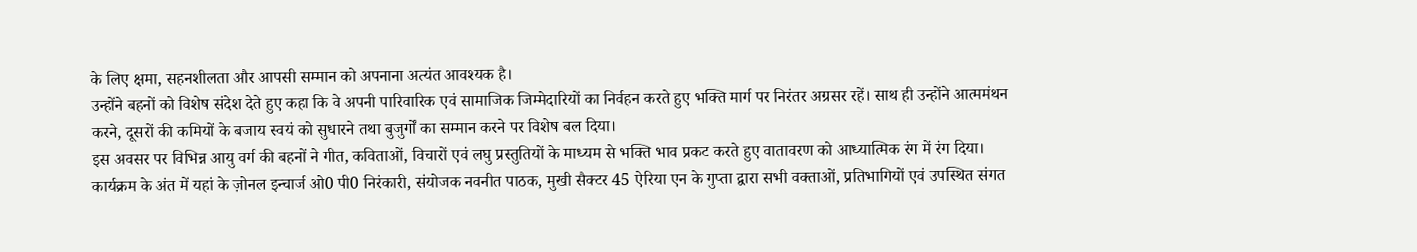के लिए क्षमा, सहनशीलता और आपसी सम्मान को अपनाना अत्यंत आवश्यक है।
उन्होंने बहनों को विशेष संदेश देते हुए कहा कि वे अपनी पारिवारिक एवं सामाजिक जिम्मेदारियों का निर्वहन करते हुए भक्ति मार्ग पर निरंतर अग्रसर रहें। साथ ही उन्होंने आत्ममंथन करने, दूसरों की कमियों के बजाय स्वयं को सुधारने तथा बुजुर्गों का सम्मान करने पर विशेष बल दिया।
इस अवसर पर विभिन्न आयु वर्ग की बहनों ने गीत, कविताओं, विचारों एवं लघु प्रस्तुतियों के माध्यम से भक्ति भाव प्रकट करते हुए वातावरण को आध्यात्मिक रंग में रंग दिया।
कार्यक्रम के अंत में यहां के ज़ोनल इन्चार्ज ओ0 पी0 निरंकारी, संयोजक नवनीत पाठक, मुखी सैक्टर 45 ऐरिया एन के गुप्ता द्वारा सभी वक्ताओं, प्रतिभागियों एवं उपस्थित संगत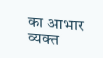का आभार व्यक्त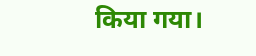किया गया।